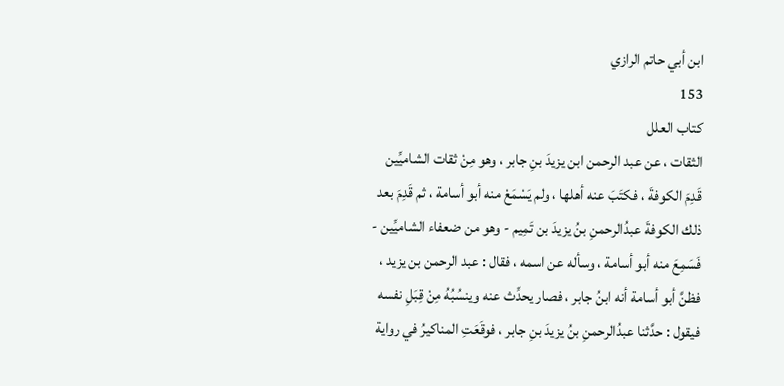ابن أبي حاتم الرازي
153
كتاب العلل
الثقات ، عن عبد الرحمن ابن يزيدَ بنِ جابر ، وهو مِنْ ثقات الشاميِّين قَدِمَ الكوفةَ ، فكتَبَ عنه أهلها ، ولم يَسْمَعْ منه أبو أسامة ، ثم قَدِمَ بعد ذلك الكوفةَ عبدُالرحمنِ بنُ يزيدَ بن تَمِيم - وهو من ضعفاء الشاميِّين - فَسَمِعَ منه أبو أسامة ، وسأله عن اسمه ، فقال : عبد الرحمن بن يزيد ، فظنَّ أبو أسامة أنه ابنُ جابر ، فصار يحدِّث عنه وينسُبُهُ مِنْ قِبَلِ نفسه فيقول : حدَّثنا عبدُالرحمنِ بنُ يزيدَ بنِ جابر ، فوقَعَتِ المناكيرُ في رواية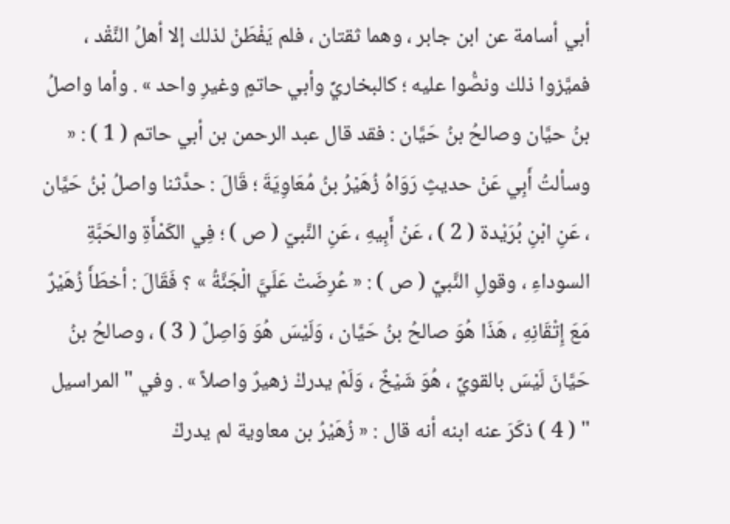أبي أسامة عن ابن جابر ، وهما ثقتان ، فلم يَفْطَنْ لذلك إلا أهلُ النَّقْد ، فميَّزوا ذلك ونصُّوا عليه ؛ كالبخاريِّ وأبي حاتمٍ وغيرِ واحد » . وأما واصلُ بنُ حيَّان وصالحُ بنُ حَيَّان : فقد قال عبد الرحمن بن أبي حاتم ( 1 ) : « وسألتُ أَبِي عَنْ حديثٍ رَوَاهُ زُهَيْرُ بنُ مُعَاوِيَةَ ؛ قَالَ : حدَّثنا واصلُ بْنُ حَيَّان ، عَنِ ابْنِ بُرَيْدة ( 2 ) ، عَنْ أَبِيهِ ، عَنِ النَّبيّ ( ص ) ؛ فِي الكَمْأَةِ والحَبَّةِ السوداءِ ، وقولِ النَّبيِّ ( ص ) : « عُرِضَتْ عَلَيَّ الْجَنَّةُ » ؟ فَقَالَ : أخطَأَ زُهَيْرٌ مَعَ إِتْقَانِهِ ، هَذَا هُوَ صالحُ بنُ حَيَّان ، وَلَيْسَ هُوَ وَاصِلٌ ( 3 ) ، وصالحُ بنُ حَيَّانَ لَيْسَ بالقويِّ ، هُوَ شَيْخٌ ، وَلَمْ يدركْ زهيرٌ واصلاً » . وفي " المراسيل " ( 4 ) ذكَرَ عنه ابنه أنه قال : « زُهَيْرُ بن معاوية لم يدركْ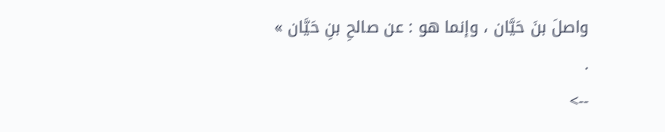واصلَ بنَ حَيَّان ، وإنما هو : عن صالحِ بنِ حَيَّان » .
-->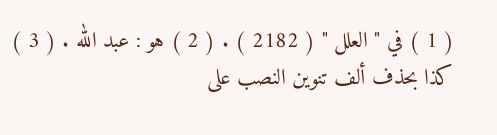( 1 ) في " العلل " ( 2182 ) . ( 2 ) هو : عبد الله . ( 3 ) كذا بحذف ألف تنوين النصب على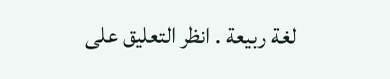لغة ربيعة . انظر التعليق على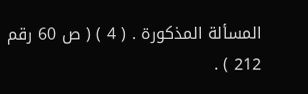المسألة المذكورة . ( 4 ) ( ص 60 رقم 212 ) .